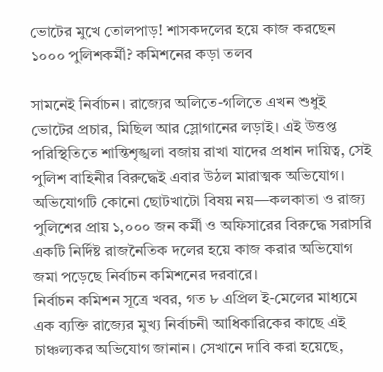ভোটের মুখে তোলপাড়! শাসকদলের হয়ে কাজ করছেন ১০০০ পুলিশকর্মী? কমিশনের কড়া তলব

সামনেই নির্বাচন। রাজ্যের অলিতে-গলিতে এখন শুধুই ভোটের প্রচার, মিছিল আর স্লোগানের লড়াই। এই উত্তপ্ত পরিস্থিতিতে শান্তিশৃঙ্খলা বজায় রাখা যাদের প্রধান দায়িত্ব, সেই পুলিশ বাহিনীর বিরুদ্ধেই এবার উঠল মারাত্মক অভিযোগ। অভিযোগটি কোনো ছোটখাটো বিষয় নয়—কলকাতা ও রাজ্য পুলিশের প্রায় ১,০০০ জন কর্মী ও অফিসারের বিরুদ্ধে সরাসরি একটি নির্দিষ্ট রাজনৈতিক দলের হয়ে কাজ করার অভিযোগ জমা পড়েছে নির্বাচন কমিশনের দরবারে।
নির্বাচন কমিশন সূত্রে খবর, গত ৮ এপ্রিল ই-মেলের মাধ্যমে এক ব্যক্তি রাজ্যের মুখ্য নির্বাচনী আধিকারিকের কাছে এই চাঞ্চল্যকর অভিযোগ জানান। সেখানে দাবি করা হয়েছে,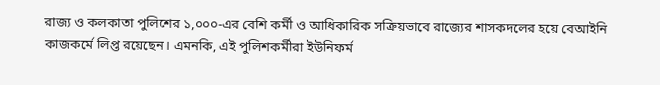রাজ্য ও কলকাতা পুলিশের ১,০০০-এর বেশি কর্মী ও আধিকারিক সক্রিয়ভাবে রাজ্যের শাসকদলের হয়ে বেআইনি কাজকর্মে লিপ্ত রয়েছেন। এমনকি, এই পুলিশকর্মীরা ইউনিফর্ম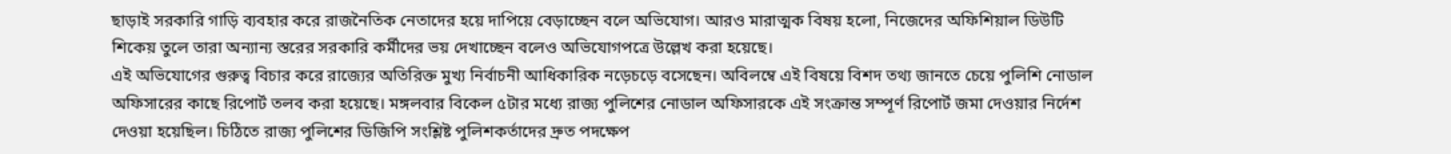ছাড়াই সরকারি গাড়ি ব্যবহার করে রাজনৈতিক নেতাদের হয়ে দাপিয়ে বেড়াচ্ছেন বলে অভিযোগ। আরও মারাত্মক বিষয় হলো, নিজেদের অফিশিয়াল ডিউটি শিকেয় তুলে তারা অন্যান্য স্তরের সরকারি কর্মীদের ভয় দেখাচ্ছেন বলেও অভিযোগপত্রে উল্লেখ করা হয়েছে।
এই অভিযোগের গুরুত্ব বিচার করে রাজ্যের অতিরিক্ত মুখ্য নির্বাচনী আধিকারিক নড়েচড়ে বসেছেন। অবিলম্বে এই বিষয়ে বিশদ তথ্য জানতে চেয়ে পুলিশি নোডাল অফিসারের কাছে রিপোর্ট তলব করা হয়েছে। মঙ্গলবার বিকেল ৫টার মধ্যে রাজ্য পুলিশের নোডাল অফিসারকে এই সংক্রান্ত সম্পূর্ণ রিপোর্ট জমা দেওয়ার নির্দেশ দেওয়া হয়েছিল। চিঠিতে রাজ্য পুলিশের ডিজিপি সংশ্লিষ্ট পুলিশকর্তাদের দ্রুত পদক্ষেপ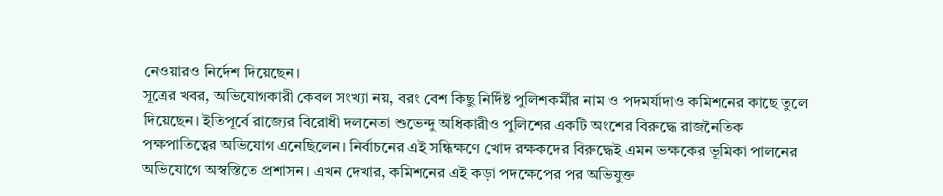নেওয়ারও নির্দেশ দিয়েছেন।
সূত্রের খবর, অভিযোগকারী কেবল সংখ্যা নয়, বরং বেশ কিছু নির্দিষ্ট পুলিশকর্মীর নাম ও পদমর্যাদাও কমিশনের কাছে তুলে দিয়েছেন। ইতিপূর্বে রাজ্যের বিরোধী দলনেতা শুভেন্দু অধিকারীও পুলিশের একটি অংশের বিরুদ্ধে রাজনৈতিক পক্ষপাতিত্বের অভিযোগ এনেছিলেন। নির্বাচনের এই সন্ধিক্ষণে খোদ রক্ষকদের বিরুদ্ধেই এমন ভক্ষকের ভূমিকা পালনের অভিযোগে অস্বস্তিতে প্রশাসন। এখন দেখার, কমিশনের এই কড়া পদক্ষেপের পর অভিযুক্ত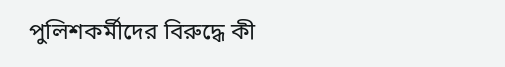পুলিশকর্মীদের বিরুদ্ধে কী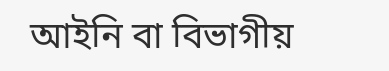আইনি বা বিভাগীয়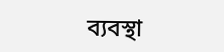ব্যবস্থা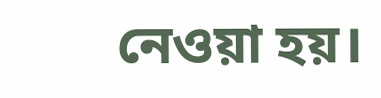নেওয়া হয়।